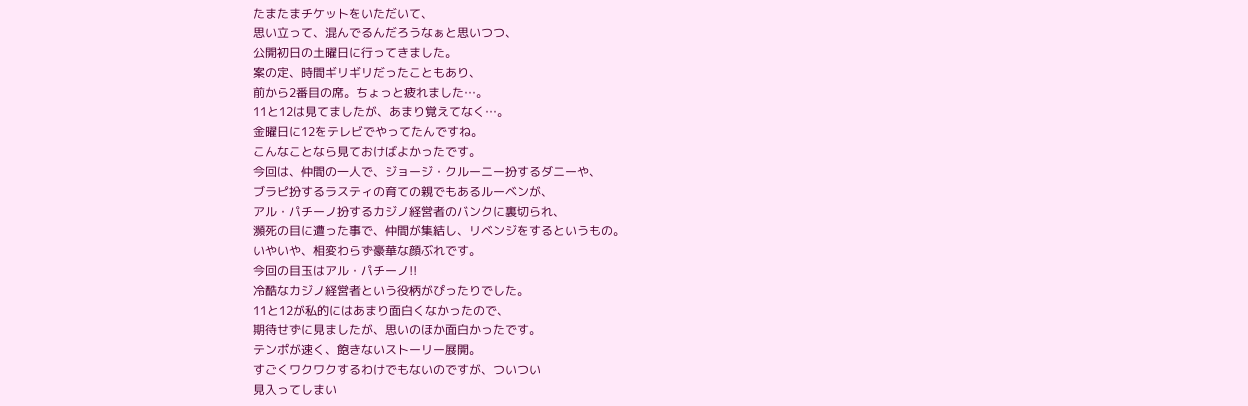たまたまチケットをいただいて、
思い立って、混んでるんだろうなぁと思いつつ、
公開初日の土曜日に行ってきました。
案の定、時間ギリギリだったこともあり、
前から2番目の席。ちょっと疲れました…。
11と12は見てましたが、あまり覚えてなく…。
金曜日に12をテレビでやってたんですね。
こんなことなら見ておけばよかったです。
今回は、仲間の一人で、ジョージ・クルーニー扮するダニーや、
ブラピ扮するラスティの育ての親でもあるルーベンが、
アル・パチーノ扮するカジノ経営者のバンクに裏切られ、
瀕死の目に遭った事で、仲間が集結し、リベンジをするというもの。
いやいや、相変わらず豪華な顔ぶれです。
今回の目玉はアル・パチーノ!!
冷酷なカジノ経営者という役柄がぴったりでした。
11と12が私的にはあまり面白くなかったので、
期待せずに見ましたが、思いのほか面白かったです。
テンポが速く、飽きないストーリー展開。
すごくワクワクするわけでもないのですが、ついつい
見入ってしまい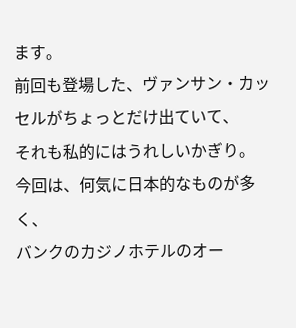ます。
前回も登場した、ヴァンサン・カッセルがちょっとだけ出ていて、
それも私的にはうれしいかぎり。
今回は、何気に日本的なものが多く、
バンクのカジノホテルのオー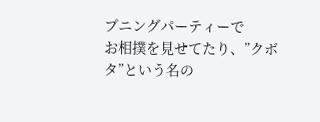プニングパーティーで
お相撲を見せてたり、”クボタ”という名の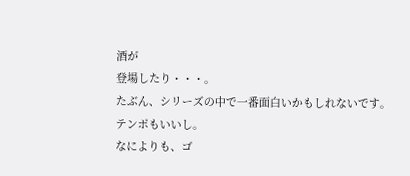酒が
登場したり・・・。
たぶん、シリーズの中で一番面白いかもしれないです。
テンポもいいし。
なによりも、ゴ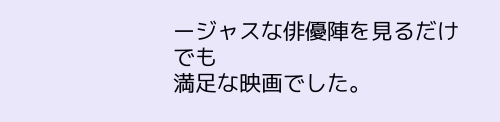ージャスな俳優陣を見るだけでも
満足な映画でした。